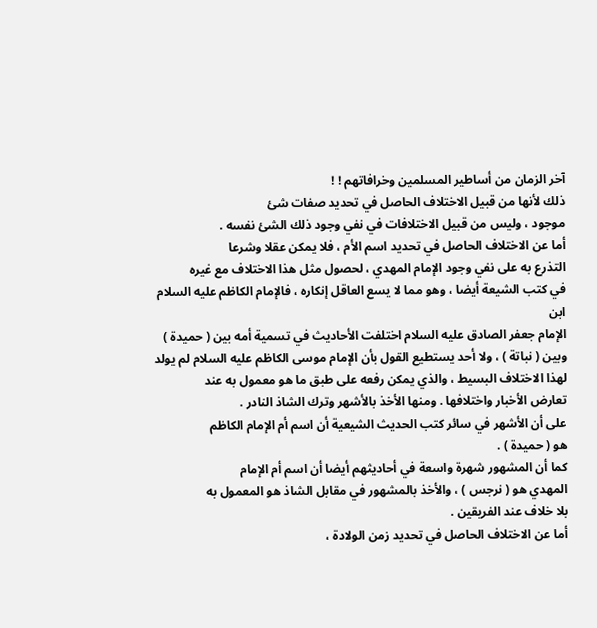آخر الزمان من أساطير المسلمين وخرافاتهم ! !
ذلك لأنها من قبيل الاختلاف الحاصل في تحديد صفات شئ
موجود ، وليس من قبيل الاختلافات في نفي وجود ذلك الشئ نفسه .
أما عن الاختلاف الحاصل في تحديد اسم الأم ، فلا يمكن عقلا وشرعا
التذرع به على نفي وجود الإمام المهدي ، لحصول مثل هذا الاختلاف مع غيره
في كتب الشيعة أيضا ، وهو مما لا يسع العاقل إنكاره ، فالإمام الكاظم عليه السلام ابن
الإمام جعفر الصادق عليه السلام اختلفت الأحاديث في تسمية أمه بين ( حميدة )
وبين ( نباتة ) ، ولا أحد يستطيع القول بأن الإمام موسى الكاظم عليه السلام لم يولد
لهذا الاختلاف البسيط ، والذي يمكن رفعه على طبق ما هو معمول به عند
تعارض الأخبار واختلافها . ومنها الأخذ بالأشهر وترك الشاذ النادر .
على أن الأشهر في سائر كتب الحديث الشيعية أن اسم أم الإمام الكاظم
هو ( حميدة ) .
كما أن المشهور شهرة واسعة في أحاديثهم أيضا أن اسم أم الإمام
المهدي هو ( نرجس ) ، والأخذ بالمشهور في مقابل الشاذ هو المعمول به
بلا خلاف عند الفريقين .
أما عن الاختلاف الحاصل في تحديد زمن الولادة ،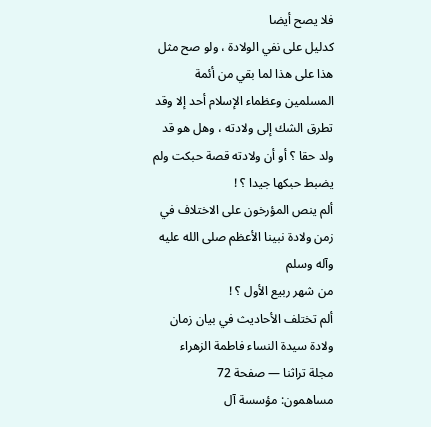فلا يصح أيضا
كدليل على نفي الولادة ، ولو صح مثل هذا على هذا لما بقي من أئمة
المسلمين وعظماء الإسلام أحد إلا وقد تطرق الشك إلى ولادته ، وهل هو قد
ولد حقا ؟ أو أن ولادته قصة حبكت ولم يضبط حبكها جيدا ؟ !
ألم ينص المؤرخون على الاختلاف في زمن ولادة نبينا الأعظم صلى الله عليه وآله وسلم
من شهر ربيع الأول ؟ !
ألم تختلف الأحاديث في بيان زمان ولادة سيدة النساء فاطمة الزهراء
مجلة تراثنا — صفحة 72
مساهمون: مؤسسة آل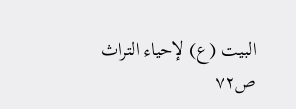البيت (ع) لإحياء التراث
ص٧٢